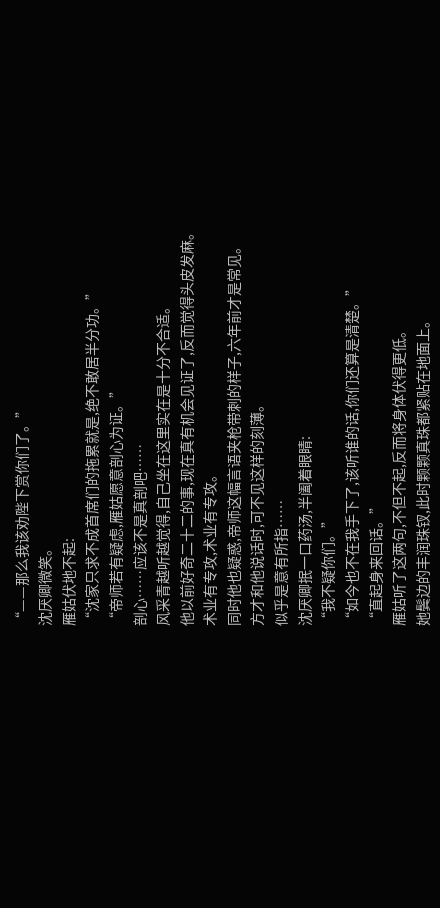“——那么我该劝陛下赏你们了。”
沈厌卿微笑。
雁姑伏地不起:
“沈家只求不成首席们的拖累就是,绝不敢居半分功。”
“帝师若有疑虑,雁姑愿意剖心为证。”
剖心……应该不是真剖吧……
风采青越听越觉得,自己坐在这里实在是十分不合适。
他以前好奇二十二的事,现在真有机会见证了,反而觉得头皮发麻。
术业有专攻,术业有专攻。
同时他也疑惑,帝师这幅言语夹枪带刺的样子,六年前才是常见。
方才和他说话时,可不见这样的刻薄。
似乎是意有所指……
沈厌卿抿一口药汤,半阖着眼睛:
“我不疑你们。”
“如今也不在我手下了,该听谁的话,你们还算是清楚。”
“直起身来回话。”
雁姑听了这两句,不但不起,反而将身体伏得更低。
她鬓边的丰润珠钗,此时颗颗真珠都紧贴在地面上。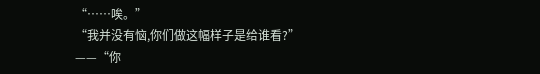“……唉。”
“我并没有恼,你们做这幅样子是给谁看?”
——“你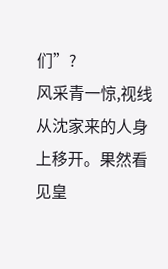们”?
风采青一惊,视线从沈家来的人身上移开。果然看见皇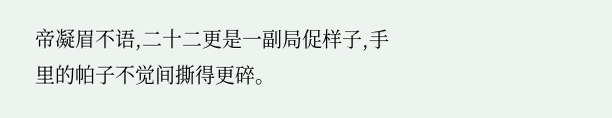帝凝眉不语,二十二更是一副局促样子,手里的帕子不觉间撕得更碎。